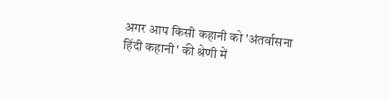अगर आप किसी कहानी को 'अंतर्वासना हिंदी कहानी' की श्रेणी में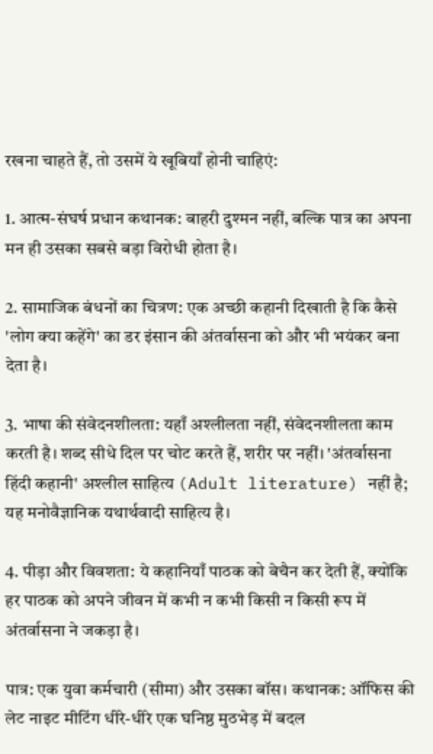रखना चाहते हैं, तो उसमें ये खूबियाँ होनी चाहिएं:

1. आत्म-संघर्ष प्रधान कथानक: बाहरी दुश्मन नहीं, बल्कि पात्र का अपना मन ही उसका सबसे बड़ा विरोधी होता है।

2. सामाजिक बंधनों का चित्रण: एक अच्छी कहानी दिखाती है कि कैसे 'लोग क्या कहेंगे' का डर इंसान की अंतर्वासना को और भी भयंकर बना देता है।

3. भाषा की संवेदनशीलता: यहाँ अश्लीलता नहीं, संवेदनशीलता काम करती है। शब्द सीधे दिल पर चोट करते हैं, शरीर पर नहीं। 'अंतर्वासना हिंदी कहानी' अश्लील साहित्य (Adult literature) नहीं है; यह मनोवैज्ञानिक यथार्थवादी साहित्य है।

4. पीड़ा और विवशता: ये कहानियाँ पाठक को बेचैन कर देती हैं, क्योंकि हर पाठक को अपने जीवन में कभी न कभी किसी न किसी रूप में अंतर्वासना ने जकड़ा है।

पात्र: एक युवा कर्मचारी (सीमा) और उसका बॉस। कथानक: ऑफिस की लेट नाइट मीटिंग धीरे-धीरे एक घनिष्ठ मुठभेड़ में बदल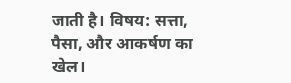जाती है। विषय: सत्ता, पैसा, और आकर्षण का खेल।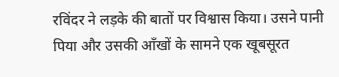रविंदर ने लड़के की बातों पर विश्वास किया। उसने पानी पिया और उसकी आँखों के सामने एक खूबसूरत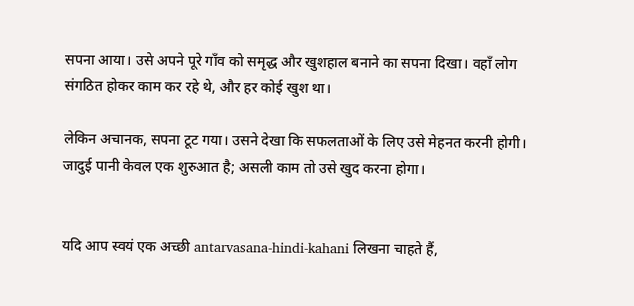सपना आया। उसे अपने पूरे गाँव को समृद्ध और खुशहाल बनाने का सपना दिखा। वहाँ लोग संगठित होकर काम कर रहे थे, और हर कोई खुश था।

लेकिन अचानक, सपना टूट गया। उसने देखा कि सफलताओं के लिए उसे मेहनत करनी होगी। जादुई पानी केवल एक शुरुआत है; असली काम तो उसे खुद करना होगा।


यदि आप स्वयं एक अच्छी antarvasana-hindi-kahani लिखना चाहते हैं,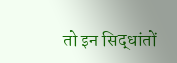तो इन सिद्धांतों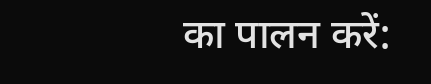का पालन करें: